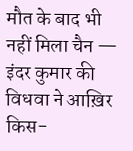मौत के बाद भी नहीं मिला चैन — इंदर कुमार की विधवा ने आख़िर किस-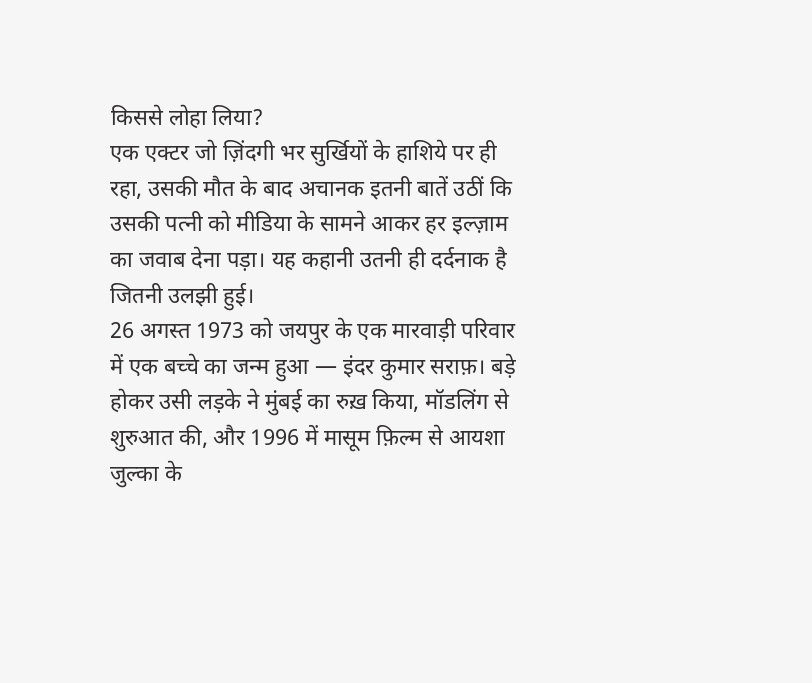किससे लोहा लिया?
एक एक्टर जो ज़िंदगी भर सुर्खियों के हाशिये पर ही रहा, उसकी मौत के बाद अचानक इतनी बातें उठीं कि उसकी पत्नी को मीडिया के सामने आकर हर इल्ज़ाम का जवाब देना पड़ा। यह कहानी उतनी ही दर्दनाक है जितनी उलझी हुई।
26 अगस्त 1973 को जयपुर के एक मारवाड़ी परिवार में एक बच्चे का जन्म हुआ — इंदर कुमार सराफ़। बड़े होकर उसी लड़के ने मुंबई का रुख़ किया, मॉडलिंग से शुरुआत की, और 1996 में मासूम फ़िल्म से आयशा जुल्का के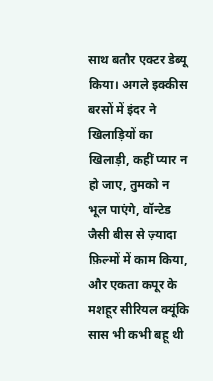साथ बतौर एक्टर डेब्यू किया। अगले इक्कीस बरसों में इंदर ने खिलाड़ियों का खिलाड़ी, कहीं प्यार न हो जाए, तुमको न भूल पाएंगे, वॉन्टेड जैसी बीस से ज़्यादा फ़िल्मों में काम किया, और एकता कपूर के मशहूर सीरियल क्यूंकि सास भी कभी बहू थी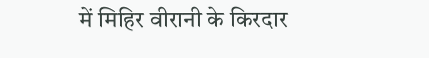में मिहिर वीरानी के किरदार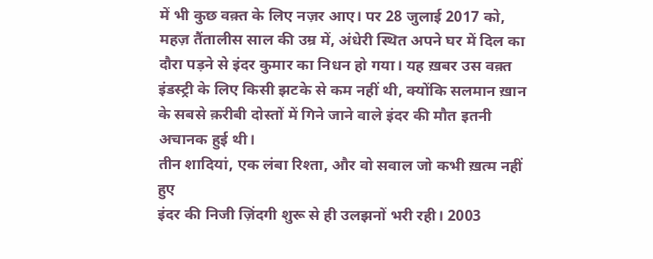में भी कुछ वक़्त के लिए नज़र आए। पर 28 जुलाई 2017 को, महज़ तैंतालीस साल की उम्र में, अंधेरी स्थित अपने घर में दिल का दौरा पड़ने से इंदर कुमार का निधन हो गया। यह ख़बर उस वक़्त इंडस्ट्री के लिए किसी झटके से कम नहीं थी, क्योंकि सलमान ख़ान के सबसे क़रीबी दोस्तों में गिने जाने वाले इंदर की मौत इतनी अचानक हुई थी।
तीन शादियां, एक लंबा रिश्ता, और वो सवाल जो कभी ख़त्म नहीं हुए
इंदर की निजी ज़िंदगी शुरू से ही उलझनों भरी रही। 2003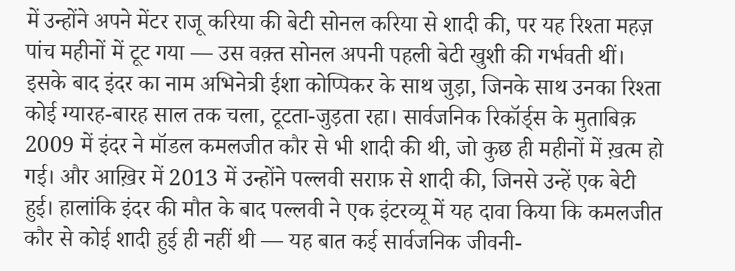में उन्होंने अपने मेंटर राजू करिया की बेटी सोनल करिया से शादी की, पर यह रिश्ता महज़ पांच महीनों में टूट गया — उस वक़्त सोनल अपनी पहली बेटी खुशी की गर्भवती थीं। इसके बाद इंदर का नाम अभिनेत्री ईशा कोप्पिकर के साथ जुड़ा, जिनके साथ उनका रिश्ता कोई ग्यारह-बारह साल तक चला, टूटता-जुड़ता रहा। सार्वजनिक रिकॉर्ड्स के मुताबिक़ 2009 में इंदर ने मॉडल कमलजीत कौर से भी शादी की थी, जो कुछ ही महीनों में ख़त्म हो गई। और आख़िर में 2013 में उन्होंने पल्लवी सराफ़ से शादी की, जिनसे उन्हें एक बेटी हुई। हालांकि इंदर की मौत के बाद पल्लवी ने एक इंटरव्यू में यह दावा किया कि कमलजीत कौर से कोई शादी हुई ही नहीं थी — यह बात कई सार्वजनिक जीवनी-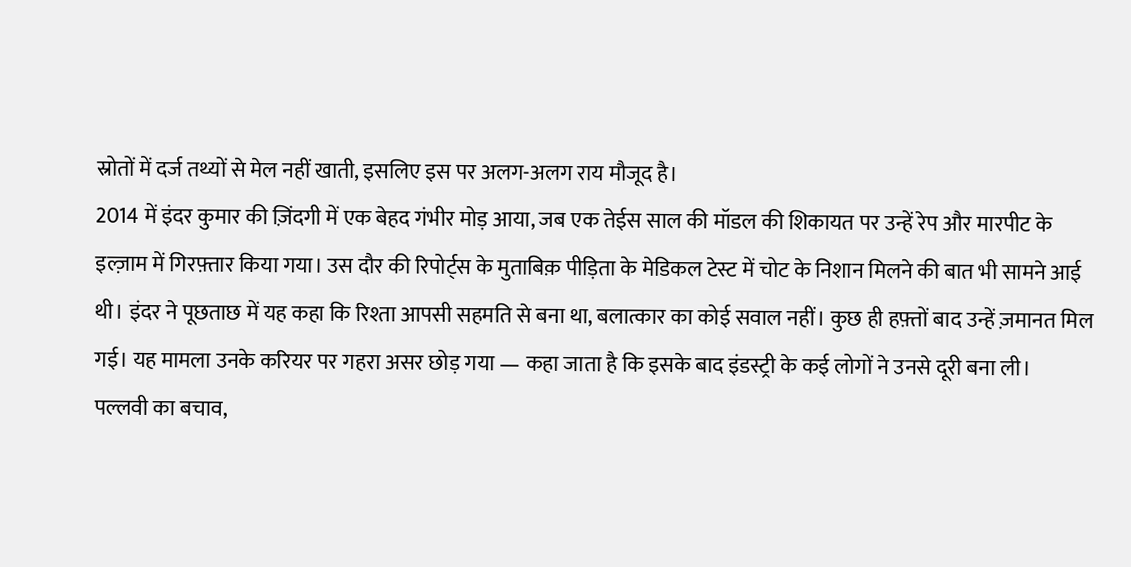स्रोतों में दर्ज तथ्यों से मेल नहीं खाती, इसलिए इस पर अलग-अलग राय मौजूद है।
2014 में इंदर कुमार की ज़िंदगी में एक बेहद गंभीर मोड़ आया, जब एक तेईस साल की मॉडल की शिकायत पर उन्हें रेप और मारपीट के इल्ज़ाम में गिरफ़्तार किया गया। उस दौर की रिपोर्ट्स के मुताबिक़ पीड़िता के मेडिकल टेस्ट में चोट के निशान मिलने की बात भी सामने आई थी। इंदर ने पूछताछ में यह कहा कि रिश्ता आपसी सहमति से बना था, बलात्कार का कोई सवाल नहीं। कुछ ही हफ़्तों बाद उन्हें ज़मानत मिल गई। यह मामला उनके करियर पर गहरा असर छोड़ गया — कहा जाता है कि इसके बाद इंडस्ट्री के कई लोगों ने उनसे दूरी बना ली।
पल्लवी का बचाव,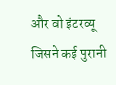और वो इंटरव्यू जिसने कई पुरानी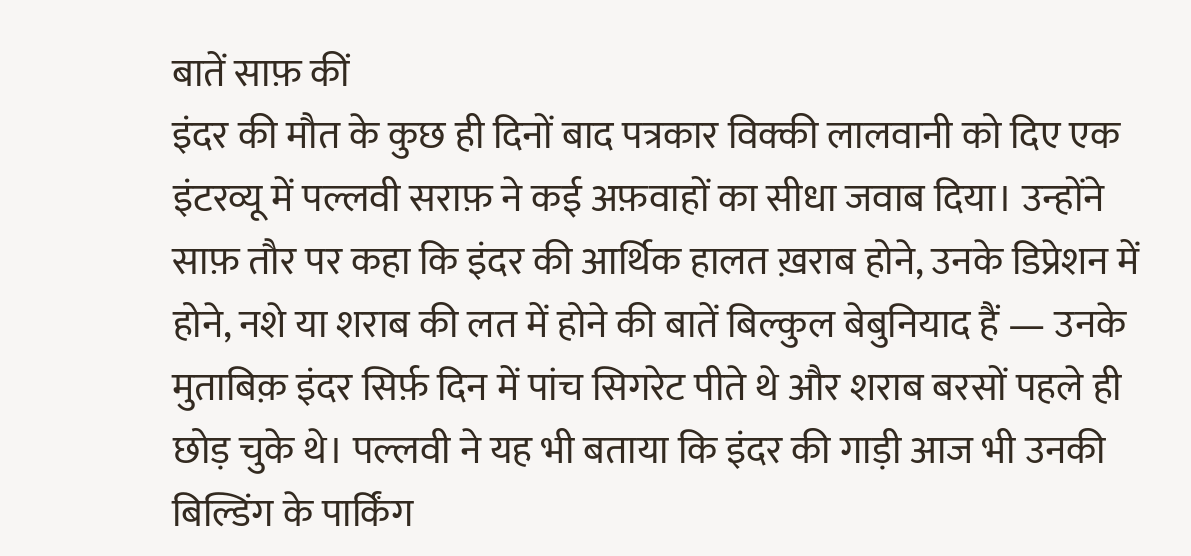बातें साफ़ कीं
इंदर की मौत के कुछ ही दिनों बाद पत्रकार विक्की लालवानी को दिए एक इंटरव्यू में पल्लवी सराफ़ ने कई अफ़वाहों का सीधा जवाब दिया। उन्होंने साफ़ तौर पर कहा कि इंदर की आर्थिक हालत ख़राब होने, उनके डिप्रेशन में होने, नशे या शराब की लत में होने की बातें बिल्कुल बेबुनियाद हैं — उनके मुताबिक़ इंदर सिर्फ़ दिन में पांच सिगरेट पीते थे और शराब बरसों पहले ही छोड़ चुके थे। पल्लवी ने यह भी बताया कि इंदर की गाड़ी आज भी उनकी बिल्डिंग के पार्किंग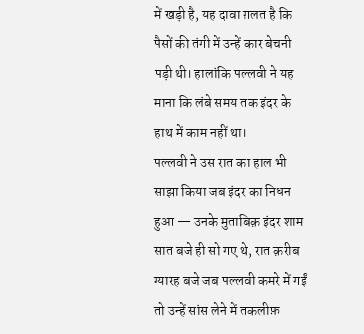में खड़ी है, यह दावा ग़लत है कि पैसों की तंगी में उन्हें कार बेचनी पड़ी थी। हालांकि पल्लवी ने यह माना कि लंबे समय तक इंदर के हाथ में काम नहीं था।
पल्लवी ने उस रात का हाल भी साझा किया जब इंदर का निधन हुआ — उनके मुताबिक़ इंदर शाम सात बजे ही सो गए थे, रात क़रीब ग्यारह बजे जब पल्लवी कमरे में गईं तो उन्हें सांस लेने में तकलीफ़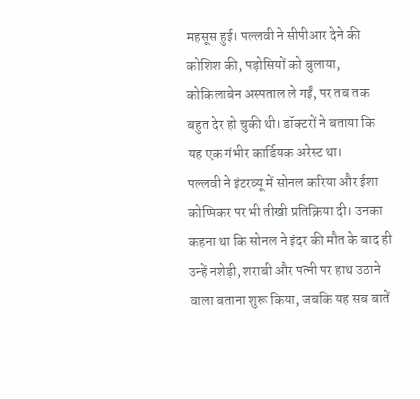महसूस हुई। पल्लवी ने सीपीआर देने की कोशिश की, पड़ोसियों को बुलाया, कोकिलाबेन अस्पताल ले गईं, पर तब तक बहुत देर हो चुकी थी। डॉक्टरों ने बताया कि यह एक गंभीर कार्डियक अरेस्ट था।
पल्लवी ने इंटरव्यू में सोनल करिया और ईशा कोप्पिकर पर भी तीखी प्रतिक्रिया दी। उनका कहना था कि सोनल ने इंदर की मौत के बाद ही उन्हें नशेड़ी, शराबी और पत्नी पर हाथ उठाने वाला बताना शुरू किया, जबकि यह सब बातें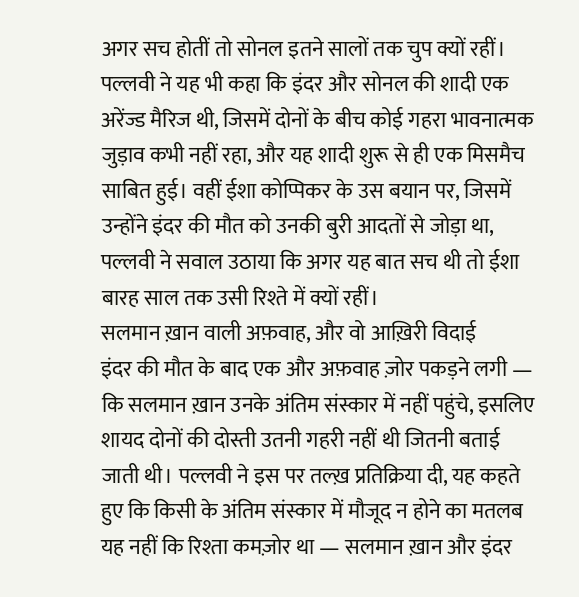अगर सच होतीं तो सोनल इतने सालों तक चुप क्यों रहीं। पल्लवी ने यह भी कहा कि इंदर और सोनल की शादी एक अरेंज्ड मैरिज थी, जिसमें दोनों के बीच कोई गहरा भावनात्मक जुड़ाव कभी नहीं रहा, और यह शादी शुरू से ही एक मिसमैच साबित हुई। वहीं ईशा कोप्पिकर के उस बयान पर, जिसमें उन्होंने इंदर की मौत को उनकी बुरी आदतों से जोड़ा था, पल्लवी ने सवाल उठाया कि अगर यह बात सच थी तो ईशा बारह साल तक उसी रिश्ते में क्यों रहीं।
सलमान ख़ान वाली अफ़वाह, और वो आख़िरी विदाई
इंदर की मौत के बाद एक और अफ़वाह ज़ोर पकड़ने लगी — कि सलमान ख़ान उनके अंतिम संस्कार में नहीं पहुंचे, इसलिए शायद दोनों की दोस्ती उतनी गहरी नहीं थी जितनी बताई जाती थी। पल्लवी ने इस पर तल्ख़ प्रतिक्रिया दी, यह कहते हुए कि किसी के अंतिम संस्कार में मौजूद न होने का मतलब यह नहीं कि रिश्ता कमज़ोर था — सलमान ख़ान और इंदर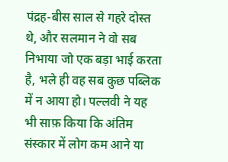पंद्रह-बीस साल से गहरे दोस्त थे, और सलमान ने वो सब निभाया जो एक बड़ा भाई करता है, भले ही वह सब कुछ पब्लिक में न आया हो। पल्लवी ने यह भी साफ़ किया कि अंतिम संस्कार में लोग कम आने या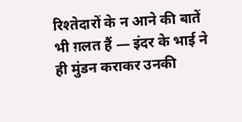रिश्तेदारों के न आने की बातें भी ग़लत हैं — इंदर के भाई ने ही मुंडन कराकर उनकी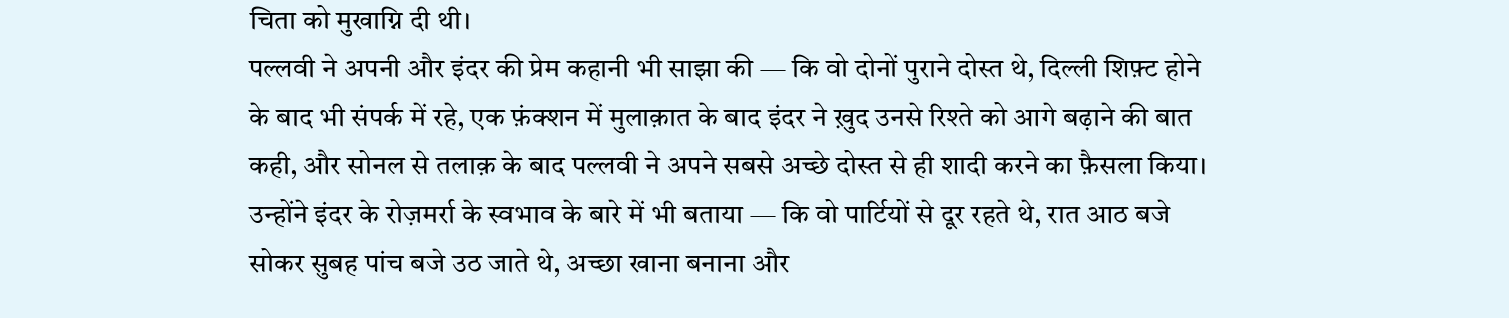चिता को मुखाग्नि दी थी।
पल्लवी ने अपनी और इंदर की प्रेम कहानी भी साझा की — कि वो दोनों पुराने दोस्त थे, दिल्ली शिफ़्ट होने के बाद भी संपर्क में रहे, एक फ़ंक्शन में मुलाक़ात के बाद इंदर ने ख़ुद उनसे रिश्ते को आगे बढ़ाने की बात कही, और सोनल से तलाक़ के बाद पल्लवी ने अपने सबसे अच्छे दोस्त से ही शादी करने का फ़ैसला किया। उन्होंने इंदर के रोज़मर्रा के स्वभाव के बारे में भी बताया — कि वो पार्टियों से दूर रहते थे, रात आठ बजे सोकर सुबह पांच बजे उठ जाते थे, अच्छा खाना बनाना और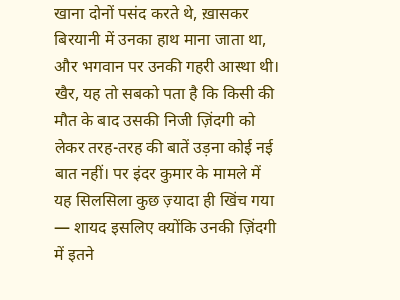खाना दोनों पसंद करते थे, ख़ासकर बिरयानी में उनका हाथ माना जाता था, और भगवान पर उनकी गहरी आस्था थी।
खैर, यह तो सबको पता है कि किसी की मौत के बाद उसकी निजी ज़िंदगी को लेकर तरह-तरह की बातें उड़ना कोई नई बात नहीं। पर इंदर कुमार के मामले में यह सिलसिला कुछ ज़्यादा ही खिंच गया — शायद इसलिए क्योंकि उनकी ज़िंदगी में इतने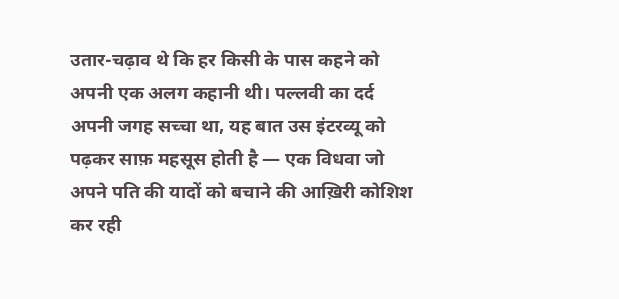उतार-चढ़ाव थे कि हर किसी के पास कहने को अपनी एक अलग कहानी थी। पल्लवी का दर्द अपनी जगह सच्चा था, यह बात उस इंटरव्यू को पढ़कर साफ़ महसूस होती है — एक विधवा जो अपने पति की यादों को बचाने की आख़िरी कोशिश कर रही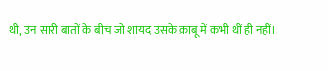थी, उन सारी बातों के बीच जो शायद उसके क़ाबू में कभी थीं ही नहीं।